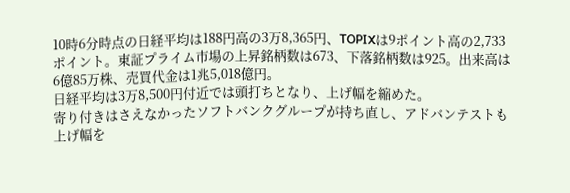10時6分時点の日経平均は188円高の3万8,365円、TOPIXは9ポイント高の2,733ポイント。東証プライム市場の上昇銘柄数は673、下落銘柄数は925。出来高は6億85万株、売買代金は1兆5,018億円。
日経平均は3万8,500円付近では頭打ちとなり、上げ幅を縮めた。
寄り付きはさえなかったソフトバンクグループが持ち直し、アドバンテストも上げ幅を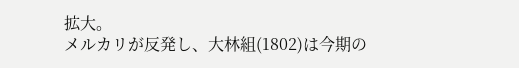拡大。
メルカリが反発し、大林組(1802)は今期の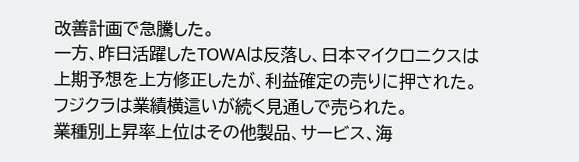改善計画で急騰した。
一方、昨日活躍したTOWAは反落し、日本マイクロニクスは上期予想を上方修正したが、利益確定の売りに押された。
フジクラは業績横這いが続く見通しで売られた。
業種別上昇率上位はその他製品、サービス、海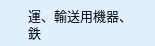運、輸送用機器、鉄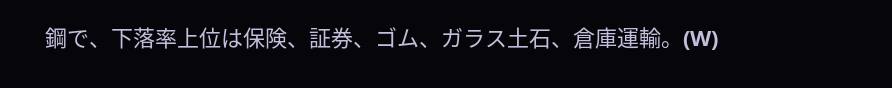鋼で、下落率上位は保険、証券、ゴム、ガラス土石、倉庫運輸。(W)